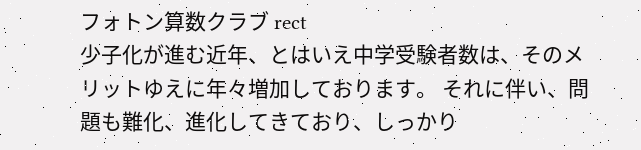フォトン算数クラブ rect
少子化が進む近年、とはいえ中学受験者数は、そのメリットゆえに年々増加しております。 それに伴い、問題も難化、進化してきており、しっかり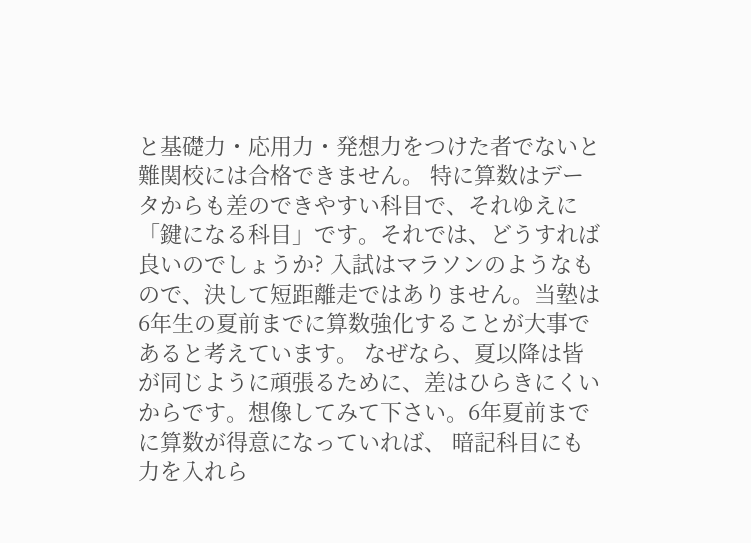と基礎力・応用力・発想力をつけた者でないと難関校には合格できません。 特に算数はデータからも差のできやすい科目で、それゆえに「鍵になる科目」です。それでは、どうすれば良いのでしょうか? 入試はマラソンのようなもので、決して短距離走ではありません。当塾は6年生の夏前までに算数強化することが大事であると考えています。 なぜなら、夏以降は皆が同じように頑張るために、差はひらきにくいからです。想像してみて下さい。6年夏前までに算数が得意になっていれば、 暗記科目にも力を入れら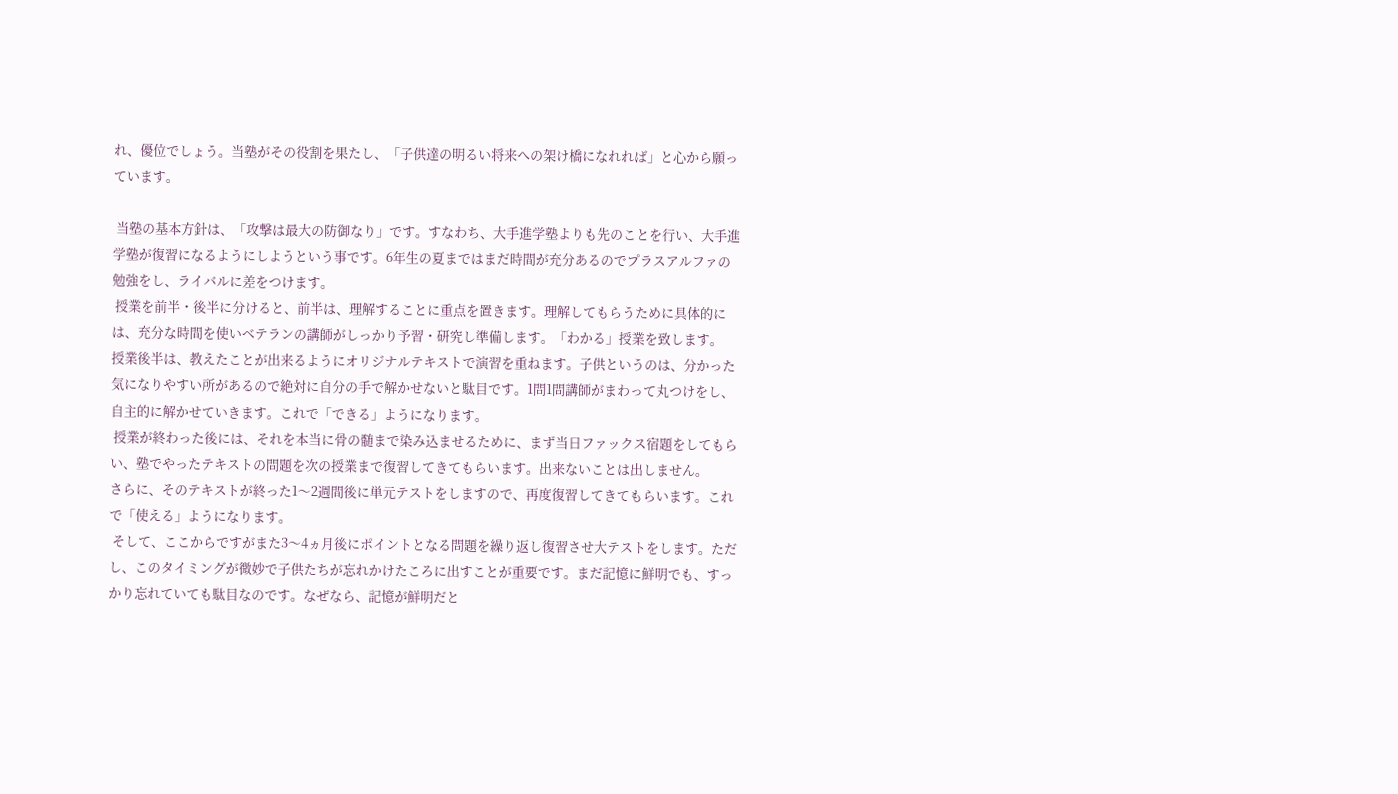れ、優位でしょう。当塾がその役割を果たし、「子供達の明るい将来への架け橋になれれば」と心から願っています。

 当塾の基本方針は、「攻撃は最大の防御なり」です。すなわち、大手進学塾よりも先のことを行い、大手進学塾が復習になるようにしようという事です。6年生の夏まではまだ時間が充分あるのでプラスアルファの勉強をし、ライバルに差をつけます。
 授業を前半・後半に分けると、前半は、理解することに重点を置きます。理解してもらうために具体的には、充分な時間を使いベテランの講師がしっかり予習・研究し準備します。「わかる」授業を致します。
授業後半は、教えたことが出来るようにオリジナルテキストで演習を重ねます。子供というのは、分かった気になりやすい所があるので絶対に自分の手で解かせないと駄目です。1問1問講師がまわって丸つけをし、自主的に解かせていきます。これで「できる」ようになります。
 授業が終わった後には、それを本当に骨の髄まで染み込ませるために、まず当日ファックス宿題をしてもらい、塾でやったテキストの問題を次の授業まで復習してきてもらいます。出来ないことは出しません。
さらに、そのテキストが終った1〜2週間後に単元テストをしますので、再度復習してきてもらいます。これで「使える」ようになります。
 そして、ここからですがまた3〜4ヵ月後にポイントとなる問題を繰り返し復習させ大テストをします。ただし、このタイミングが微妙で子供たちが忘れかけたころに出すことが重要です。まだ記憶に鮮明でも、すっかり忘れていても駄目なのです。なぜなら、記憶が鮮明だと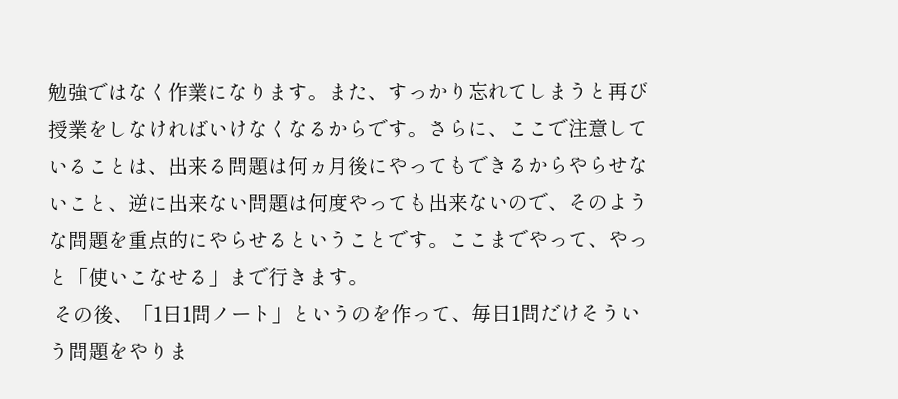勉強ではなく作業になります。また、すっかり忘れてしまうと再び授業をしなければいけなくなるからです。さらに、ここで注意していることは、出来る問題は何ヵ月後にやってもできるからやらせないこと、逆に出来ない問題は何度やっても出来ないので、そのような問題を重点的にやらせるということです。ここまでやって、やっと「使いこなせる」まで行きます。
 その後、「1日1問ノート」というのを作って、毎日1問だけそういう問題をやりま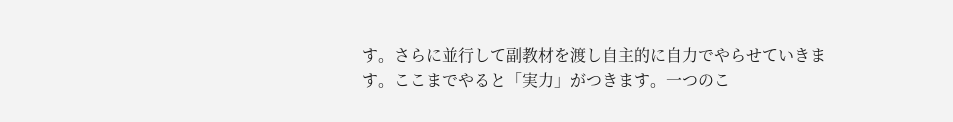す。さらに並行して副教材を渡し自主的に自力でやらせていきます。ここまでやると「実力」がつきます。一つのこ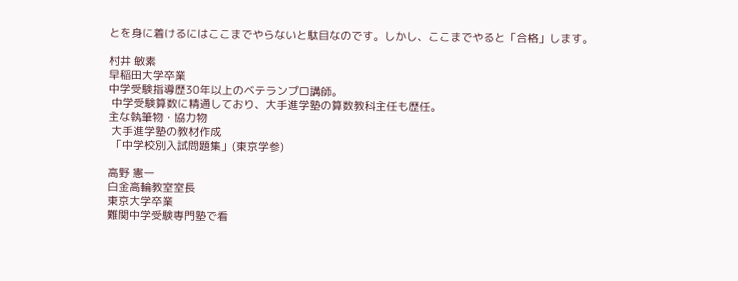とを身に着けるにはここまでやらないと駄目なのです。しかし、ここまでやると「合格」します。

村井 敏素
早稲田大学卒業
中学受験指導歴30年以上のベテランプロ講師。
 中学受験算数に精通しており、大手進学塾の算数教科主任も歴任。
主な執筆物・協力物
 大手進学塾の教材作成
 「中学校別入試問題集」(東京学参)

高野 憲一
白金高輪教室室長
東京大学卒業
難関中学受験専門塾で看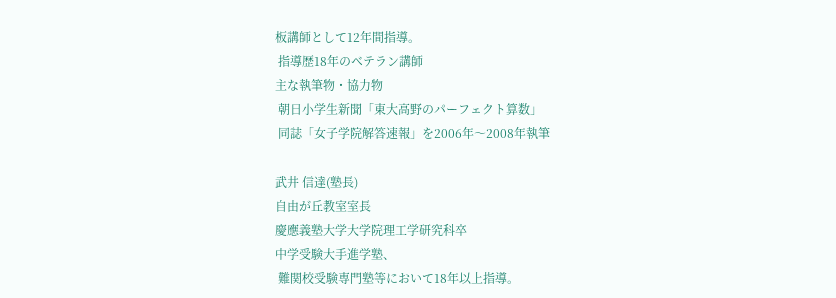板講師として12年間指導。
 指導歴18年のベテラン講師
主な執筆物・協力物
 朝日小学生新聞「東大高野のパーフェクト算数」
 同誌「女子学院解答速報」を2006年〜2008年執筆

武井 信達(塾長)
自由が丘教室室長
慶應義塾大学大学院理工学研究科卒
中学受験大手進学塾、
 難関校受験専門塾等において18年以上指導。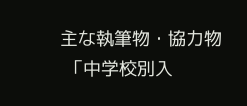主な執筆物・協力物
 「中学校別入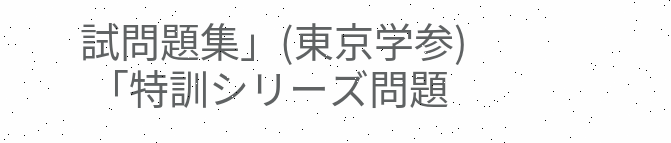試問題集」(東京学参)
 「特訓シリーズ問題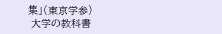集」(東京学参)
 大学の教科書